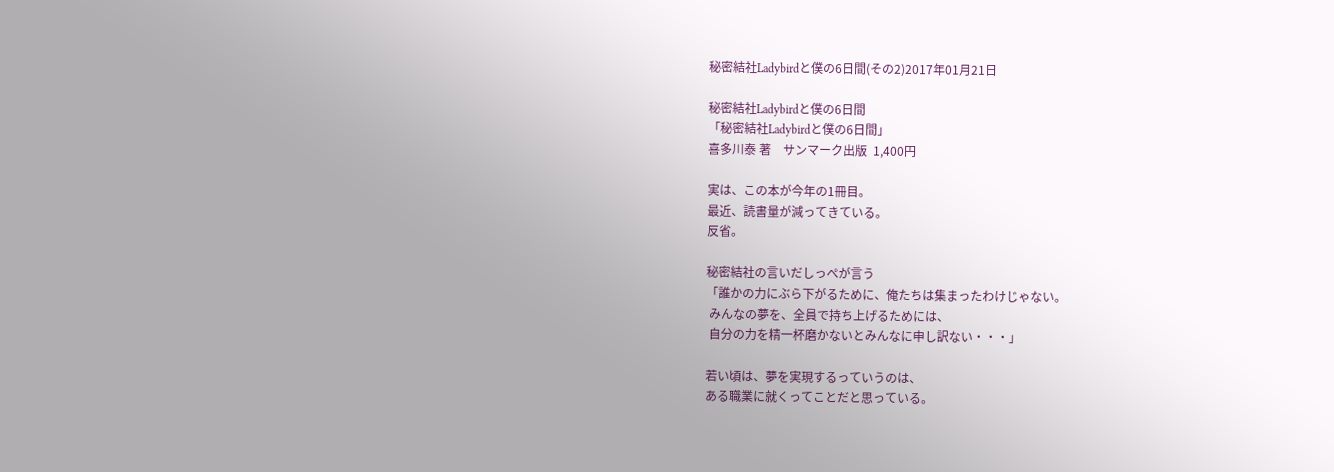秘密結社Ladybirdと僕の6日間(その2)2017年01月21日

秘密結社Ladybirdと僕の6日間
「秘密結社Ladybirdと僕の6日間」
喜多川泰 著    サンマーク出版  1,400円

実は、この本が今年の1冊目。
最近、読書量が減ってきている。
反省。

秘密結社の言いだしっぺが言う
「誰かの力にぶら下がるために、俺たちは集まったわけじゃない。
 みんなの夢を、全員で持ち上げるためには、
 自分の力を精一杯磨かないとみんなに申し訳ない・・・」

若い頃は、夢を実現するっていうのは、
ある職業に就くってことだと思っている。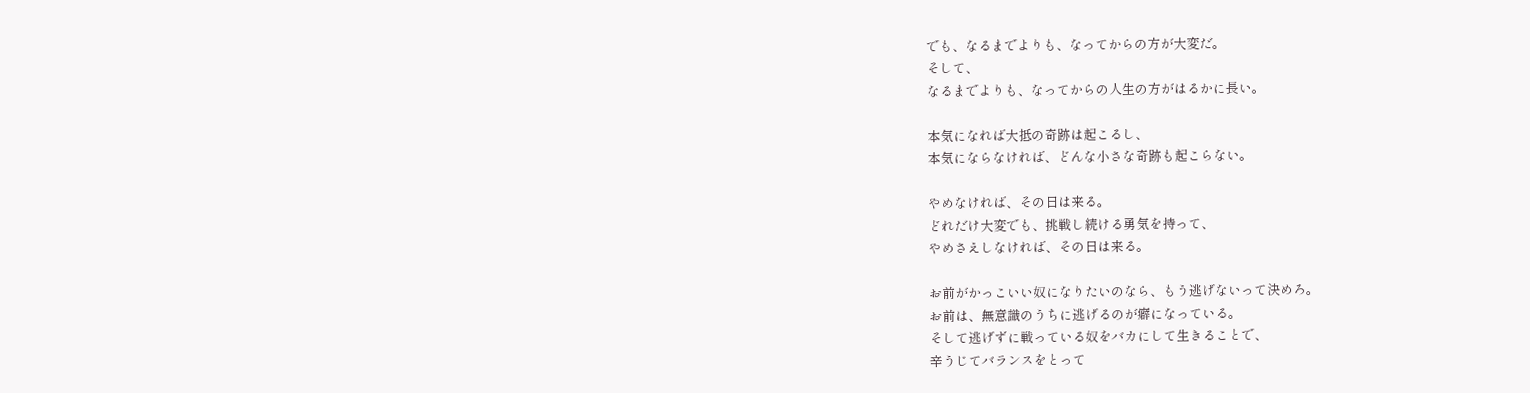でも、なるまでよりも、なってからの方が大変だ。
そして、
なるまでよりも、なってからの人生の方がはるかに長い。

本気になれば大抵の奇跡は起こるし、
本気にならなければ、どんな小さな奇跡も起こらない。

やめなければ、その日は来る。
どれだけ大変でも、挑戦し続ける勇気を持って、
やめさえしなければ、その日は来る。

お前がかっこいい奴になりたいのなら、もう逃げないって決めろ。
お前は、無意識のうちに逃げるのが癖になっている。
そして逃げずに戦っている奴をバカにして生きることで、
辛うじてバランスをとって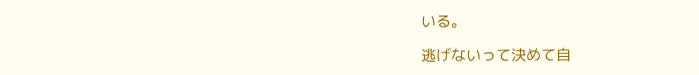いる。

逃げないって決めて自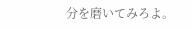分を磨いてみろよ。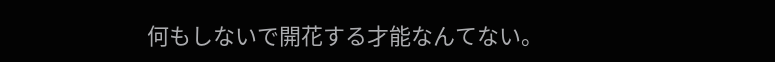何もしないで開花する才能なんてない。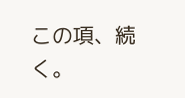この項、続く。